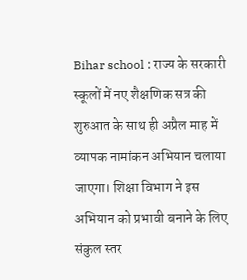Bihar school : राज्य के सरकारी स्कूलों में नए शैक्षणिक सत्र की शुरुआत के साथ ही अप्रैल माह में व्यापक नामांकन अभियान चलाया जाएगा। शिक्षा विभाग ने इस अभियान को प्रभावी बनाने के लिए संकुल स्तर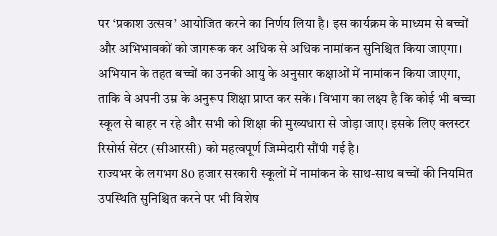पर ‘प्रकाश उत्सव’ आयोजित करने का निर्णय लिया है। इस कार्यक्रम के माध्यम से बच्चों और अभिभावकों को जागरूक कर अधिक से अधिक नामांकन सुनिश्चित किया जाएगा।
अभियान के तहत बच्चों का उनकी आयु के अनुसार कक्षाओं में नामांकन किया जाएगा, ताकि वे अपनी उम्र के अनुरूप शिक्षा प्राप्त कर सकें। विभाग का लक्ष्य है कि कोई भी बच्चा स्कूल से बाहर न रहे और सभी को शिक्षा की मुख्यधारा से जोड़ा जाए। इसके लिए क्लस्टर रिसोर्स सेंटर (सीआरसी) को महत्वपूर्ण जिम्मेदारी सौंपी गई है।
राज्यभर के लगभग 80 हजार सरकारी स्कूलों में नामांकन के साथ-साथ बच्चों की नियमित उपस्थिति सुनिश्चित करने पर भी विशेष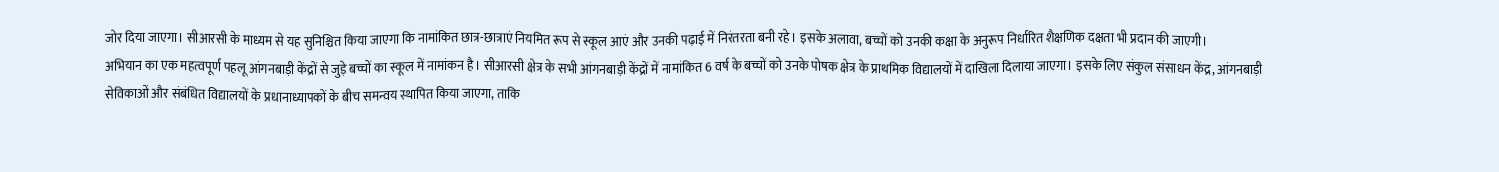जोर दिया जाएगा। सीआरसी के माध्यम से यह सुनिश्चित किया जाएगा कि नामांकित छात्र-छात्राएं नियमित रूप से स्कूल आएं और उनकी पढ़ाई में निरंतरता बनी रहे। इसके अलावा, बच्चों को उनकी कक्षा के अनुरूप निर्धारित शैक्षणिक दक्षता भी प्रदान की जाएगी।
अभियान का एक महत्वपूर्ण पहलू आंगनबाड़ी केंद्रों से जुड़े बच्चों का स्कूल में नामांकन है। सीआरसी क्षेत्र के सभी आंगनबाड़ी केंद्रों में नामांकित 6 वर्ष के बच्चों को उनके पोषक क्षेत्र के प्राथमिक विद्यालयों में दाखिला दिलाया जाएगा। इसके लिए संकुल संसाधन केंद्र, आंगनबाड़ी सेविकाओं और संबंधित विद्यालयों के प्रधानाध्यापकों के बीच समन्वय स्थापित किया जाएगा, ताकि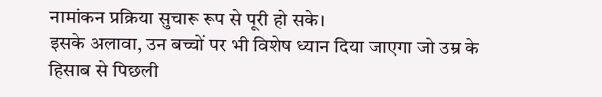नामांकन प्रक्रिया सुचारू रूप से पूरी हो सके।
इसके अलावा, उन बच्चों पर भी विशेष ध्यान दिया जाएगा जो उम्र के हिसाब से पिछली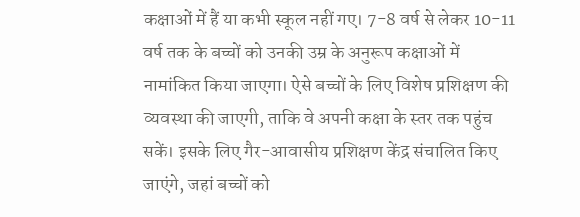कक्षाओं में हैं या कभी स्कूल नहीं गए। 7-8 वर्ष से लेकर 10-11 वर्ष तक के बच्चों को उनकी उम्र के अनुरूप कक्षाओं में नामांकित किया जाएगा। ऐसे बच्चों के लिए विशेष प्रशिक्षण की व्यवस्था की जाएगी, ताकि वे अपनी कक्षा के स्तर तक पहुंच सकें। इसके लिए गैर-आवासीय प्रशिक्षण केंद्र संचालित किए जाएंगे, जहां बच्चों को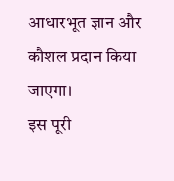आधारभूत ज्ञान और कौशल प्रदान किया जाएगा।
इस पूरी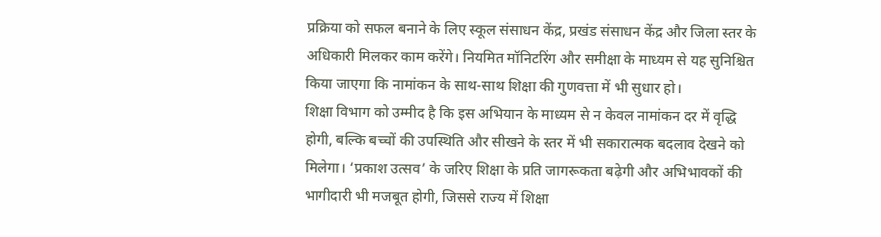प्रक्रिया को सफल बनाने के लिए स्कूल संसाधन केंद्र, प्रखंड संसाधन केंद्र और जिला स्तर के अधिकारी मिलकर काम करेंगे। नियमित मॉनिटरिंग और समीक्षा के माध्यम से यह सुनिश्चित किया जाएगा कि नामांकन के साथ-साथ शिक्षा की गुणवत्ता में भी सुधार हो।
शिक्षा विभाग को उम्मीद है कि इस अभियान के माध्यम से न केवल नामांकन दर में वृद्धि होगी, बल्कि बच्चों की उपस्थिति और सीखने के स्तर में भी सकारात्मक बदलाव देखने को मिलेगा। ‘प्रकाश उत्सव’ के जरिए शिक्षा के प्रति जागरूकता बढ़ेगी और अभिभावकों की भागीदारी भी मजबूत होगी, जिससे राज्य में शिक्षा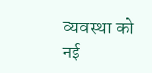व्यवस्था को नई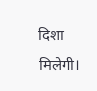दिशा मिलेगी।